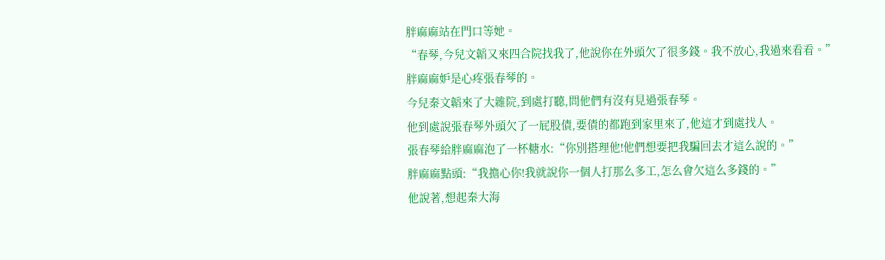胖麻麻站在門口等她。
“春琴,今兒文韜又來四合院找我了,他說你在外頭欠了很多錢。我不放心,我過來看看。”胖麻麻妒是心疼張春琴的。
今兒秦文韜來了大雜院,到處打聽,問他們有沒有見過張春琴。
他到處說張春琴外頭欠了一屁股債,要債的都跑到家里來了,他這才到處找人。
張春琴給胖麻麻泡了一杯糖水:“你別搭理他!他們想要把我騙回去才這么說的。”
胖麻麻點頭:“我擔心你!我就說你一個人打那么多工,怎么會欠這么多錢的。”
他說著,想起秦大海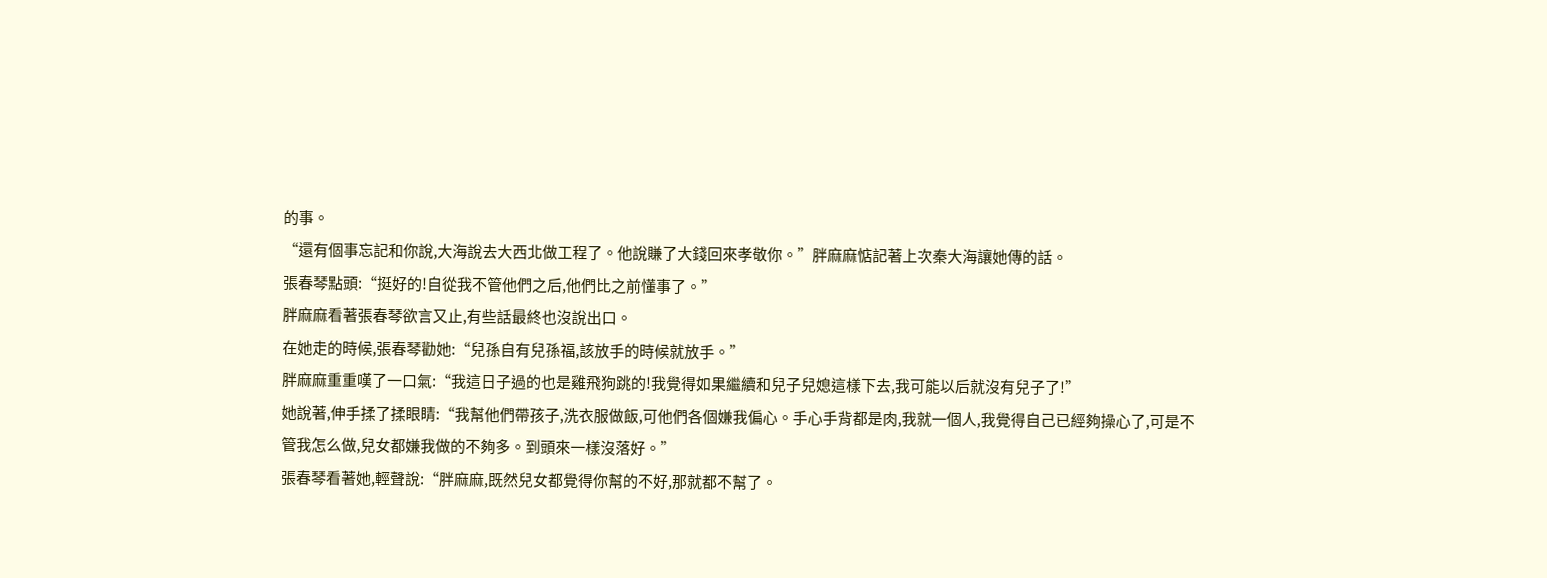的事。
“還有個事忘記和你說,大海說去大西北做工程了。他說賺了大錢回來孝敬你。”胖麻麻惦記著上次秦大海讓她傳的話。
張春琴點頭:“挺好的!自從我不管他們之后,他們比之前懂事了。”
胖麻麻看著張春琴欲言又止,有些話最終也沒說出口。
在她走的時候,張春琴勸她:“兒孫自有兒孫福,該放手的時候就放手。”
胖麻麻重重嘆了一口氣:“我這日子過的也是雞飛狗跳的!我覺得如果繼續和兒子兒媳這樣下去,我可能以后就沒有兒子了!”
她說著,伸手揉了揉眼睛:“我幫他們帶孩子,洗衣服做飯,可他們各個嫌我偏心。手心手背都是肉,我就一個人,我覺得自己已經夠操心了,可是不管我怎么做,兒女都嫌我做的不夠多。到頭來一樣沒落好。”
張春琴看著她,輕聲說:“胖麻麻,既然兒女都覺得你幫的不好,那就都不幫了。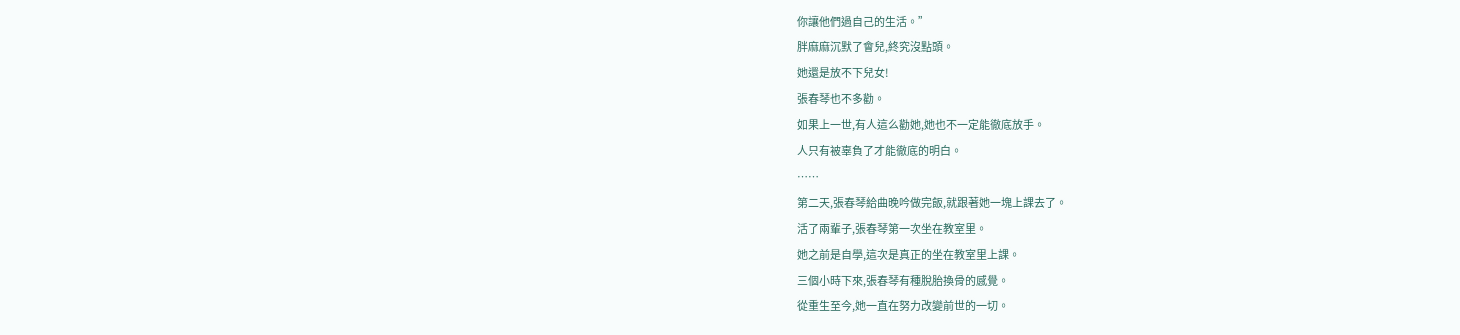你讓他們過自己的生活。”
胖麻麻沉默了會兒,終究沒點頭。
她還是放不下兒女!
張春琴也不多勸。
如果上一世,有人這么勸她,她也不一定能徹底放手。
人只有被辜負了才能徹底的明白。
……
第二天,張春琴給曲晚吟做完飯,就跟著她一塊上課去了。
活了兩輩子,張春琴第一次坐在教室里。
她之前是自學,這次是真正的坐在教室里上課。
三個小時下來,張春琴有種脫胎換骨的感覺。
從重生至今,她一直在努力改變前世的一切。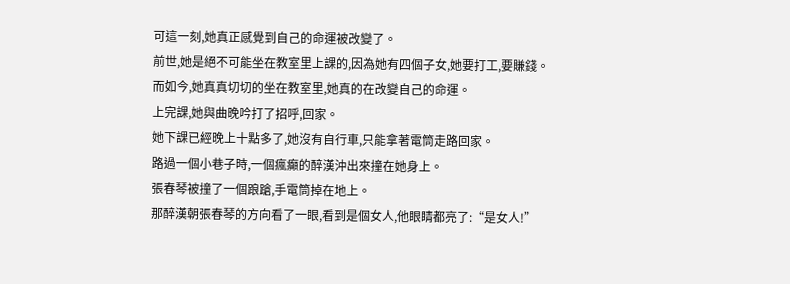可這一刻,她真正感覺到自己的命運被改變了。
前世,她是絕不可能坐在教室里上課的,因為她有四個子女,她要打工,要賺錢。
而如今,她真真切切的坐在教室里,她真的在改變自己的命運。
上完課,她與曲晚吟打了招呼,回家。
她下課已經晚上十點多了,她沒有自行車,只能拿著電筒走路回家。
路過一個小巷子時,一個瘋癲的醉漢沖出來撞在她身上。
張春琴被撞了一個踉蹌,手電筒掉在地上。
那醉漢朝張春琴的方向看了一眼,看到是個女人,他眼睛都亮了:“是女人!”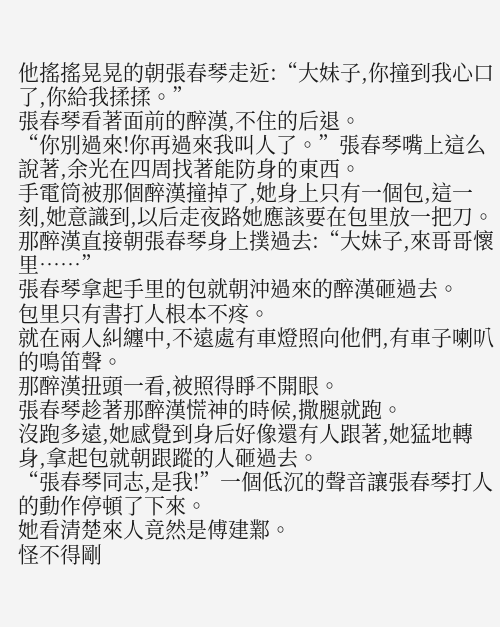他搖搖晃晃的朝張春琴走近:“大妹子,你撞到我心口了,你給我揉揉。”
張春琴看著面前的醉漢,不住的后退。
“你別過來!你再過來我叫人了。”張春琴嘴上這么說著,余光在四周找著能防身的東西。
手電筒被那個醉漢撞掉了,她身上只有一個包,這一刻,她意識到,以后走夜路她應該要在包里放一把刀。
那醉漢直接朝張春琴身上撲過去:“大妹子,來哥哥懷里……”
張春琴拿起手里的包就朝沖過來的醉漢砸過去。
包里只有書打人根本不疼。
就在兩人糾纏中,不遠處有車燈照向他們,有車子喇叭的鳴笛聲。
那醉漢扭頭一看,被照得睜不開眼。
張春琴趁著那醉漢慌神的時候,撒腿就跑。
沒跑多遠,她感覺到身后好像還有人跟著,她猛地轉身,拿起包就朝跟蹤的人砸過去。
“張春琴同志,是我!”一個低沉的聲音讓張春琴打人的動作停頓了下來。
她看清楚來人竟然是傅建鄴。
怪不得剛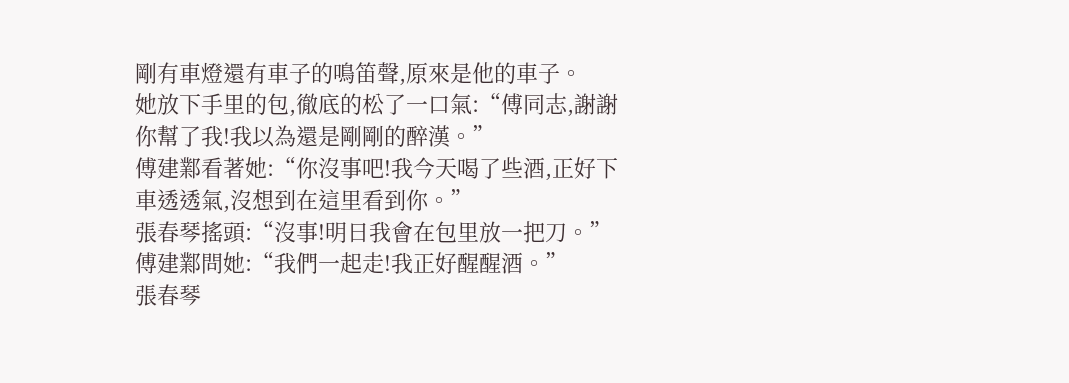剛有車燈還有車子的鳴笛聲,原來是他的車子。
她放下手里的包,徹底的松了一口氣:“傅同志,謝謝你幫了我!我以為還是剛剛的醉漢。”
傅建鄴看著她:“你沒事吧!我今天喝了些酒,正好下車透透氣,沒想到在這里看到你。”
張春琴搖頭:“沒事!明日我會在包里放一把刀。”
傅建鄴問她:“我們一起走!我正好醒醒酒。”
張春琴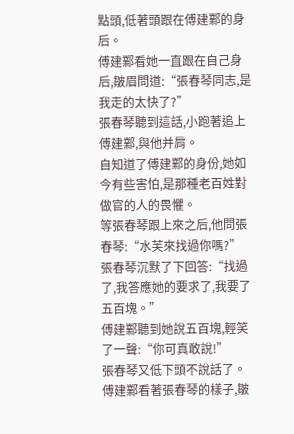點頭,低著頭跟在傅建鄴的身后。
傅建鄴看她一直跟在自己身后,皺眉問道:“張春琴同志,是我走的太快了?”
張春琴聽到這話,小跑著追上傅建鄴,與他并肩。
自知道了傅建鄴的身份,她如今有些害怕,是那種老百姓對做官的人的畏懼。
等張春琴跟上來之后,他問張春琴:“水芙來找過你嗎?”
張春琴沉默了下回答:“找過了,我答應她的要求了,我要了五百塊。”
傅建鄴聽到她說五百塊,輕笑了一聲:“你可真敢說!”
張春琴又低下頭不說話了。
傅建鄴看著張春琴的樣子,皺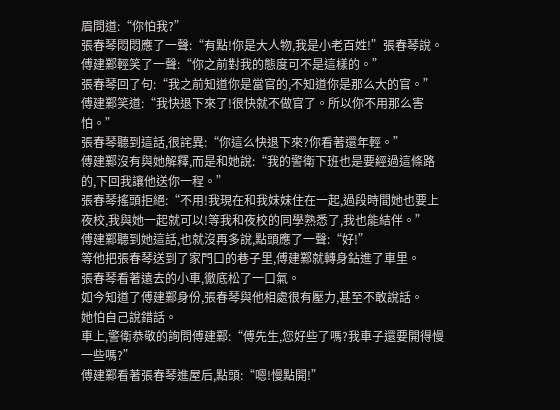眉問道:“你怕我?”
張春琴悶悶應了一聲:“有點!你是大人物,我是小老百姓!”張春琴說。
傅建鄴輕笑了一聲:“你之前對我的態度可不是這樣的。”
張春琴回了句:“我之前知道你是當官的,不知道你是那么大的官。”
傅建鄴笑道:“我快退下來了!很快就不做官了。所以你不用那么害怕。”
張春琴聽到這話,很詫異:“你這么快退下來?你看著還年輕。”
傅建鄴沒有與她解釋,而是和她說:“我的警衛下班也是要經過這條路的,下回我讓他送你一程。”
張春琴搖頭拒絕:“不用!我現在和我妹妹住在一起,過段時間她也要上夜校,我與她一起就可以!等我和夜校的同學熟悉了,我也能結伴。”
傅建鄴聽到她這話,也就沒再多說,點頭應了一聲:“好!”
等他把張春琴送到了家門口的巷子里,傅建鄴就轉身鉆進了車里。
張春琴看著遠去的小車,徹底松了一口氣。
如今知道了傅建鄴身份,張春琴與他相處很有壓力,甚至不敢說話。
她怕自己說錯話。
車上,警衛恭敬的詢問傅建鄴:“傅先生,您好些了嗎?我車子還要開得慢一些嗎?”
傅建鄴看著張春琴進屋后,點頭:“嗯!慢點開!”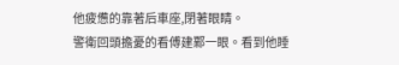他疲憊的靠著后車座,閉著眼睛。
警衛回頭擔憂的看傅建鄴一眼。看到他睡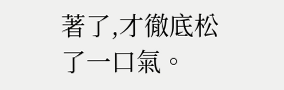著了,才徹底松了一口氣。